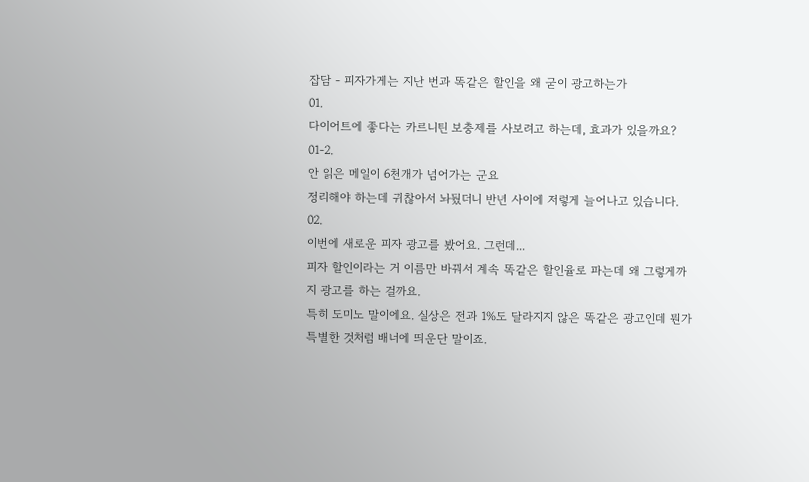잡담 - 피자가게는 지난 번과 똑같은 할인을 왜 굳이 광고하는가
01.
다이어트에 좋다는 카르니틴 보충제를 사보려고 하는데, 효과가 있을까요?
01-2.
안 읽은 메일이 6천개가 넘어가는 군요
정리해야 하는데 귀찮아서 놔뒀더니 반년 사이에 저렇게 늘어나고 있습니다.
02.
이번에 새로운 피자 광고를 봤어요. 그런데...
피자 할인이라는 거 이름만 바꿔서 계속 똑같은 할인율로 파는데 왜 그렇게까지 광고를 하는 걸까요.
특히 도미노 말이에요. 실상은 전과 1%도 달라지지 않은 똑같은 광고인데 뭔가 특별한 것처럼 배너에 띄운단 말이죠.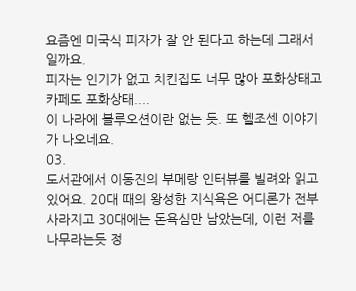요즘엔 미국식 피자가 잘 안 된다고 하는데 그래서일까요.
피자는 인기가 없고 치킨집도 너무 많아 포화상태고 카페도 포화상태....
이 나라에 블루오션이란 없는 듯. 또 헬조센 이야기가 나오네요.
03.
도서관에서 이동진의 부메랑 인터뷰를 빌려와 읽고 있어요. 20대 때의 왕성한 지식욕은 어디론가 전부 사라지고 30대에는 돈욕심만 남았는데, 이런 저를 나무라는듯 정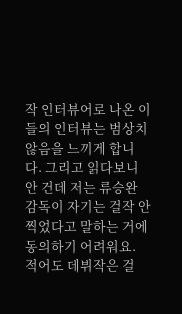작 인터뷰어로 나온 이들의 인터뷰는 범상치 않음을 느끼게 합니다. 그리고 읽다보니 안 건데 저는 류승완 감독이 자기는 걸작 안 찍었다고 말하는 거에 동의하기 어려워요. 적어도 데뷔작은 걸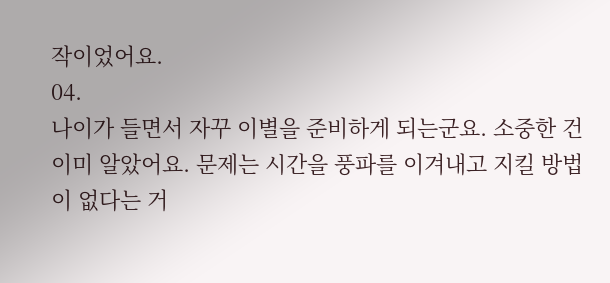작이었어요.
04.
나이가 들면서 자꾸 이별을 준비하게 되는군요. 소중한 건 이미 알았어요. 문제는 시간을 풍파를 이겨내고 지킬 방법이 없다는 거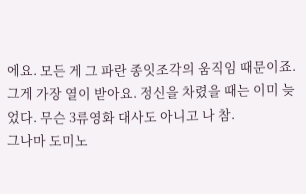에요. 모든 게 그 파란 종잇조각의 움직임 때문이죠.
그게 가장 열이 받아요. 정신을 차렸을 때는 이미 늦었다. 무슨 3류영화 대사도 아니고 나 참.
그나마 도미노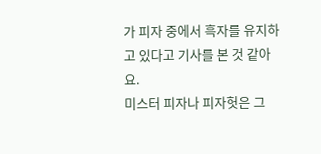가 피자 중에서 흑자를 유지하고 있다고 기사를 본 것 같아요.
미스터 피자나 피자헛은 그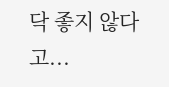닥 좋지 않다고...